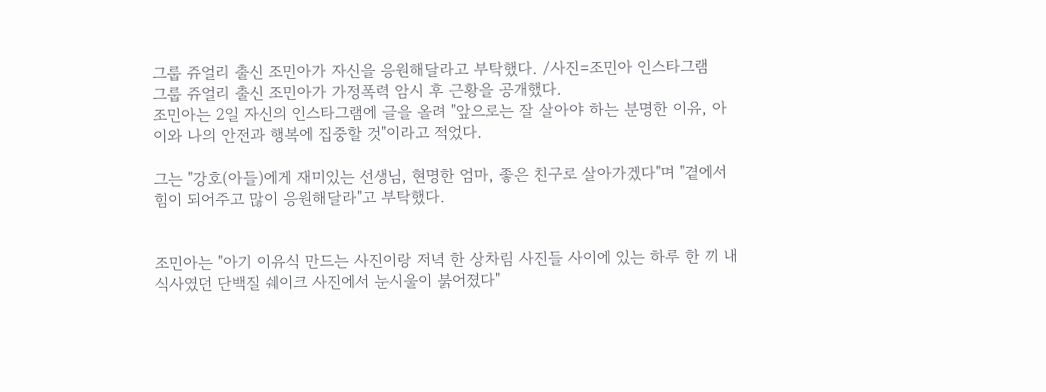그룹 쥬얼리 출신 조민아가 자신을 응원해달라고 부탁했다. /사진=조민아 인스타그램
그룹 쥬얼리 출신 조민아가 가정폭력 암시 후 근황을 공개했다.
조민아는 2일 자신의 인스타그램에 글을 올려 "앞으로는 잘 살아야 하는 분명한 이유, 아이와 나의 안전과 행복에 집중할 것"이라고 적었다.

그는 "강호(아들)에게 재미있는 선생님, 현명한 엄마, 좋은 친구로 살아가겠다"며 "곁에서 힘이 되어주고 많이 응원해달라"고 부탁했다.


조민아는 "아기 이유식 만드는 사진이랑 저녁 한 상차림 사진들 사이에 있는 하루 한 끼 내 식사였던 단백질 쉐이크 사진에서 눈시울이 붉어졌다"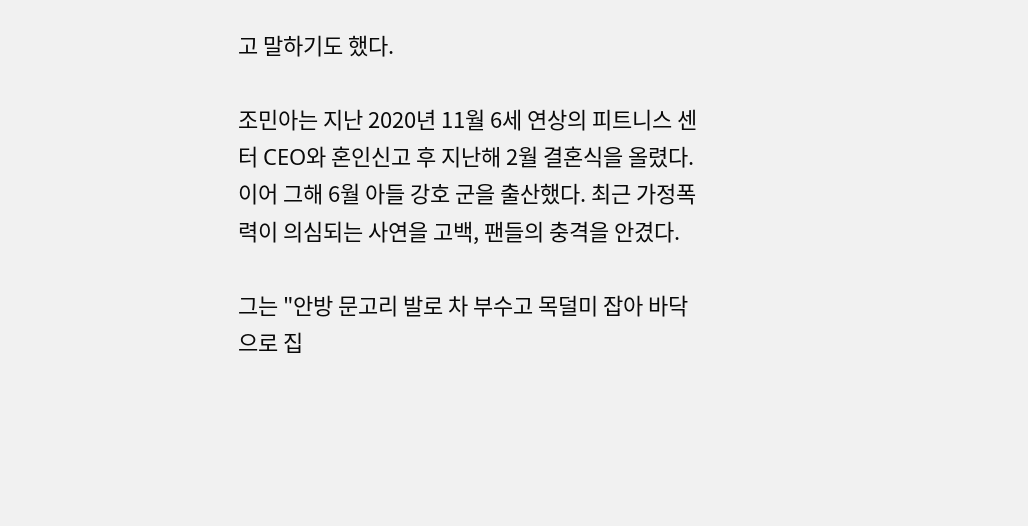고 말하기도 했다.

조민아는 지난 2020년 11월 6세 연상의 피트니스 센터 CEO와 혼인신고 후 지난해 2월 결혼식을 올렸다. 이어 그해 6월 아들 강호 군을 출산했다. 최근 가정폭력이 의심되는 사연을 고백, 팬들의 충격을 안겼다.

그는 "안방 문고리 발로 차 부수고 목덜미 잡아 바닥으로 집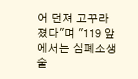어 던져 고꾸라졌다"며 "119 앞에서는 심폐소생술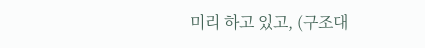미리 하고 있고, (구조대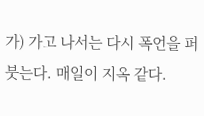가) 가고 나서는 다시 폭언을 퍼붓는다. 매일이 지옥 같다.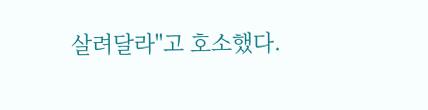살려달라"고 호소했다.